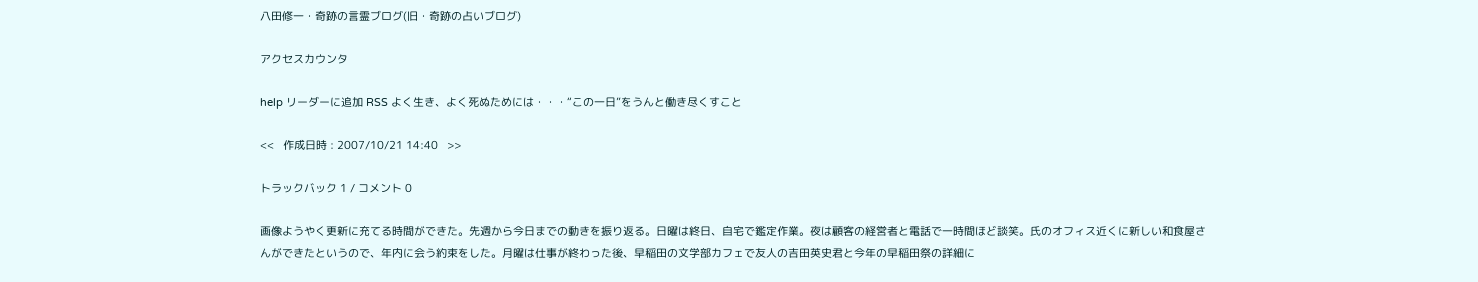八田修一・奇跡の言霊ブログ(旧・奇跡の占いブログ)

アクセスカウンタ

help リーダーに追加 RSS よく生き、よく死ぬためには・・・“この一日”をうんと働き尽くすこと

<<   作成日時 : 2007/10/21 14:40   >>

トラックバック 1 / コメント 0

画像ようやく更新に充てる時間ができた。先週から今日までの動きを振り返る。日曜は終日、自宅で鑑定作業。夜は顧客の経営者と電話で一時間ほど談笑。氏のオフィス近くに新しい和食屋さんができたというので、年内に会う約束をした。月曜は仕事が終わった後、早稲田の文学部カフェで友人の吉田英史君と今年の早稲田祭の詳細に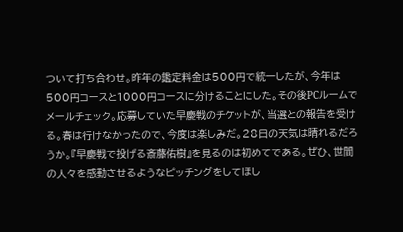ついて打ち合わせ。昨年の鑑定料金は500円で統一したが、今年は500円コースと1000円コースに分けることにした。その後PCルームでメールチェック。応募していた早慶戦のチケットが、当選との報告を受ける。春は行けなかったので、今度は楽しみだ。28日の天気は晴れるだろうか。『早慶戦で投げる斎藤佑樹』を見るのは初めてである。ぜひ、世間の人々を感動させるようなピッチングをしてほし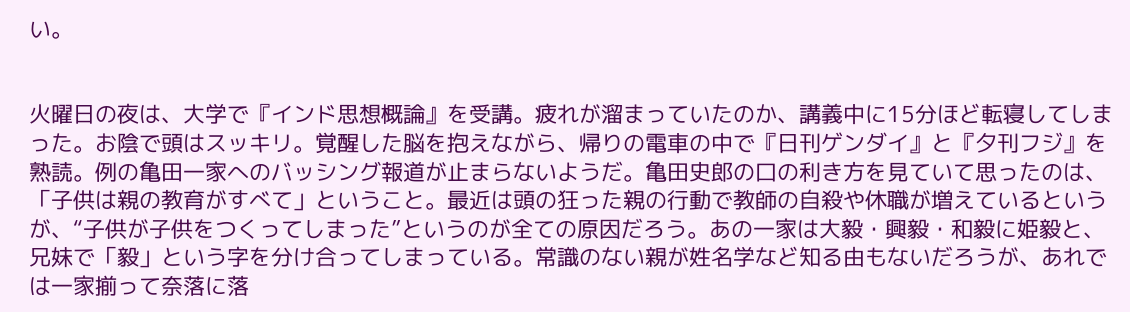い。


火曜日の夜は、大学で『インド思想概論』を受講。疲れが溜まっていたのか、講義中に15分ほど転寝してしまった。お陰で頭はスッキリ。覚醒した脳を抱えながら、帰りの電車の中で『日刊ゲンダイ』と『夕刊フジ』を熟読。例の亀田一家へのバッシング報道が止まらないようだ。亀田史郎の口の利き方を見ていて思ったのは、「子供は親の教育がすべて」ということ。最近は頭の狂った親の行動で教師の自殺や休職が増えているというが、“子供が子供をつくってしまった”というのが全ての原因だろう。あの一家は大毅・興毅・和毅に姫毅と、兄妹で「毅」という字を分け合ってしまっている。常識のない親が姓名学など知る由もないだろうが、あれでは一家揃って奈落に落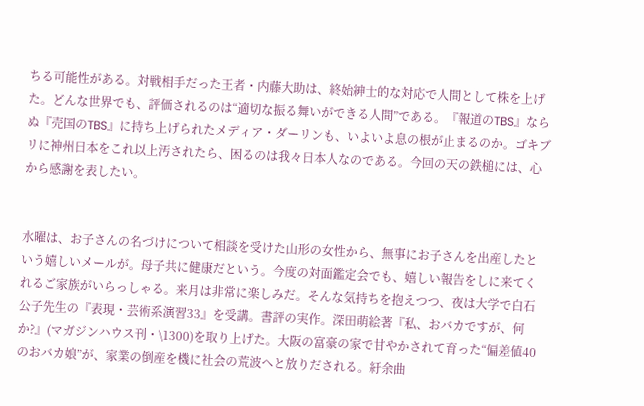ちる可能性がある。対戦相手だった王者・内藤大助は、終始紳士的な対応で人間として株を上げた。どんな世界でも、評価されるのは“適切な振る舞いができる人間”である。『報道のTBS』ならぬ『売国のTBS』に持ち上げられたメディア・ダーリンも、いよいよ息の根が止まるのか。ゴキブリに神州日本をこれ以上汚されたら、困るのは我々日本人なのである。今回の天の鉄槌には、心から感謝を表したい。


水曜は、お子さんの名づけについて相談を受けた山形の女性から、無事にお子さんを出産したという嬉しいメールが。母子共に健康だという。今度の対面鑑定会でも、嬉しい報告をしに来てくれるご家族がいらっしゃる。来月は非常に楽しみだ。そんな気持ちを抱えつつ、夜は大学で白石公子先生の『表現・芸術系演習33』を受講。書評の実作。深田萌絵著『私、おバカですが、何か?』(マガジンハウス刊・\1300)を取り上げた。大阪の富豪の家で甘やかされて育った“偏差値40のおバカ娘”が、家業の倒産を機に社会の荒波へと放りだされる。紆余曲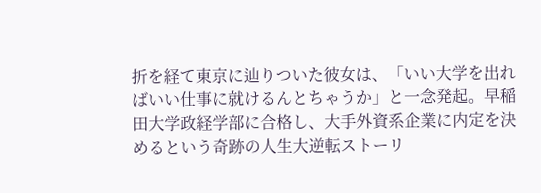折を経て東京に辿りついた彼女は、「いい大学を出ればいい仕事に就けるんとちゃうか」と一念発起。早稲田大学政経学部に合格し、大手外資系企業に内定を決めるという奇跡の人生大逆転ストーリ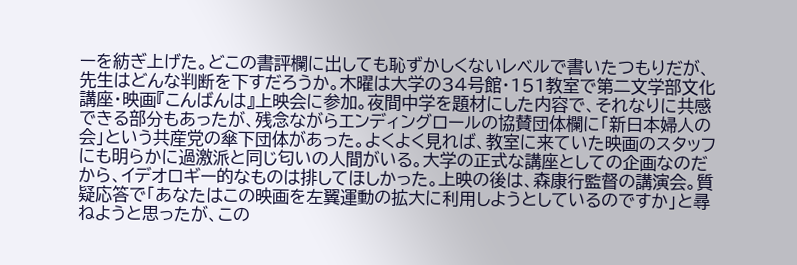ーを紡ぎ上げた。どこの書評欄に出しても恥ずかしくないレベルで書いたつもりだが、先生はどんな判断を下すだろうか。木曜は大学の34号館・151教室で第二文学部文化講座・映画『こんばんは』上映会に参加。夜間中学を題材にした内容で、それなりに共感できる部分もあったが、残念ながらエンディングロールの協賛団体欄に「新日本婦人の会」という共産党の傘下団体があった。よくよく見れば、教室に来ていた映画のスタッフにも明らかに過激派と同じ匂いの人間がいる。大学の正式な講座としての企画なのだから、イデオロギー的なものは排してほしかった。上映の後は、森康行監督の講演会。質疑応答で「あなたはこの映画を左翼運動の拡大に利用しようとしているのですか」と尋ねようと思ったが、この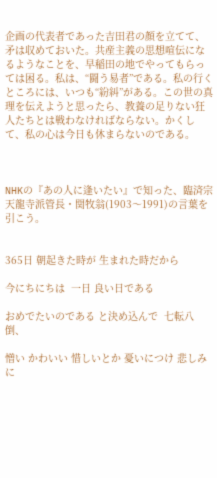企画の代表者であった吉田君の顔を立てて、矛は収めておいた。共産主義の思想喧伝になるようなことを、早稲田の地でやってもらっては困る。私は、“闘う易者”である。私の行くところには、いつも“紛糾”がある。この世の真理を伝えようと思ったら、教養の足りない狂人たちとは戦わなければならない。かくして、私の心は今日も休まらないのである。



NHKの『あの人に逢いたい』で知った、臨済宗天龍寺派管長・関牧翁(1903〜1991)の言葉を引こう。


365日 朝起きた時が 生まれた時だから

今にちにちは  一日 良い日である

おめでたいのである と決め込んで  七転八倒、

憎い かわいい 惜しいとか 憂いにつけ 悲しみに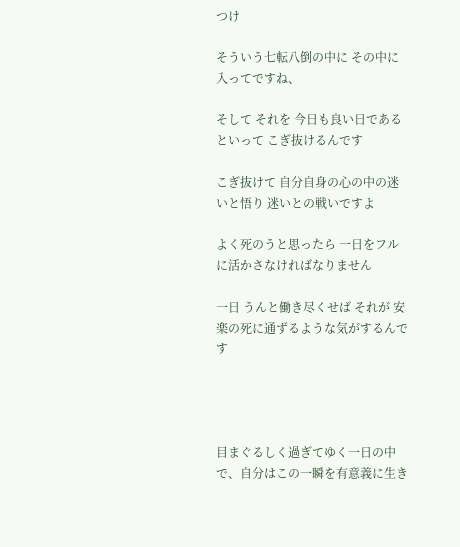つけ

そういう七転八倒の中に その中に入ってですね、

そして それを 今日も良い日である といって こぎ抜けるんです

こぎ抜けて 自分自身の心の中の迷いと悟り 迷いとの戦いですよ

よく死のうと思ったら 一日をフルに活かさなければなりません

一日 うんと働き尽くせば それが 安楽の死に通ずるような気がするんです




目まぐるしく過ぎてゆく一日の中で、自分はこの一瞬を有意義に生き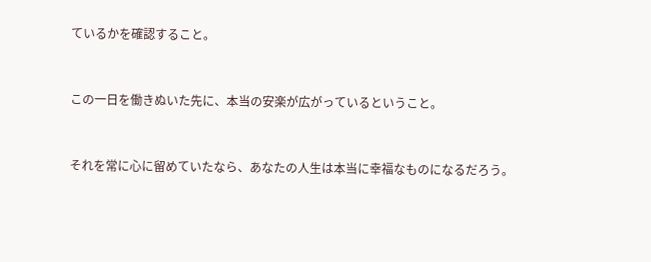ているかを確認すること。


この一日を働きぬいた先に、本当の安楽が広がっているということ。


それを常に心に留めていたなら、あなたの人生は本当に幸福なものになるだろう。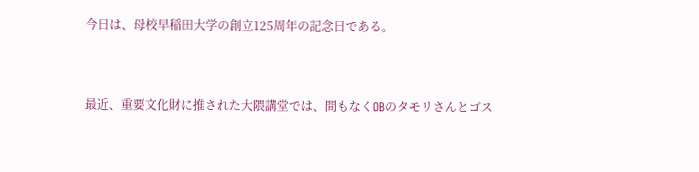今日は、母校早稲田大学の創立125周年の記念日である。


最近、重要文化財に推された大隈講堂では、間もなくOBのタモリさんとゴス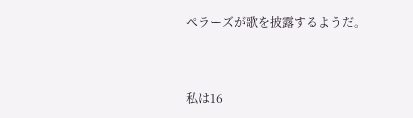ペラーズが歌を披露するようだ。


私は16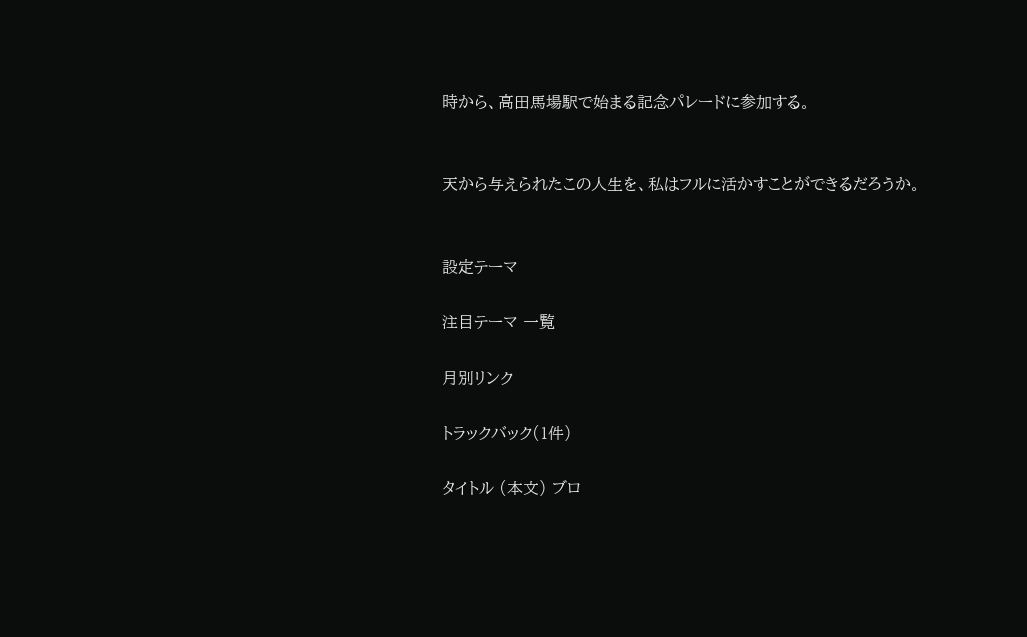時から、高田馬場駅で始まる記念パレードに参加する。


天から与えられたこの人生を、私はフルに活かすことができるだろうか。


設定テーマ

注目テーマ 一覧

月別リンク

トラックバック(1件)

タイトル (本文) ブロ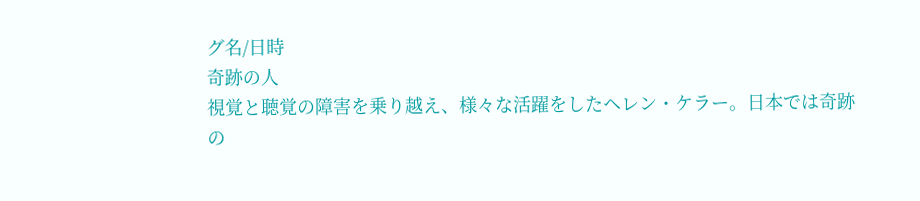グ名/日時
奇跡の人
視覚と聴覚の障害を乗り越え、様々な活躍をしたヘレン・ケラー。日本では奇跡の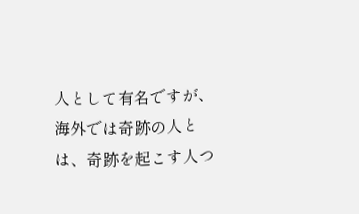人として有名ですが、海外では奇跡の人とは、奇跡を起こす人つ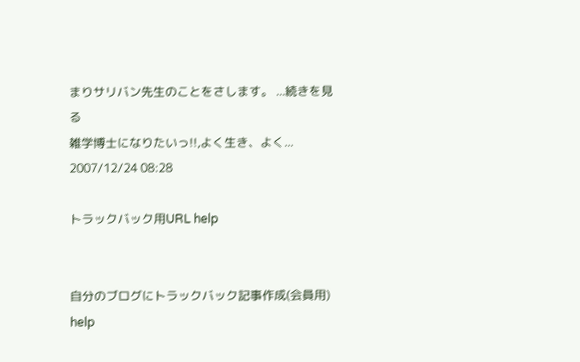まりサリバン先生のことをさします。 ...続きを見る
雑学博士になりたいっ!!,よく生き、よく...
2007/12/24 08:28

トラックバック用URL help


自分のブログにトラックバック記事作成(会員用) help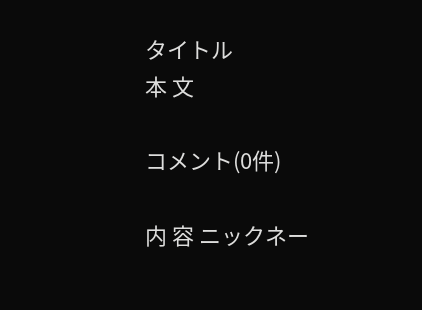タイトル
本 文

コメント(0件)

内 容 ニックネー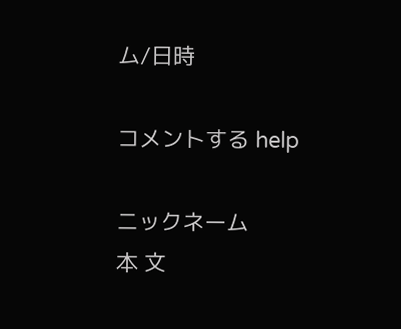ム/日時

コメントする help

ニックネーム
本 文